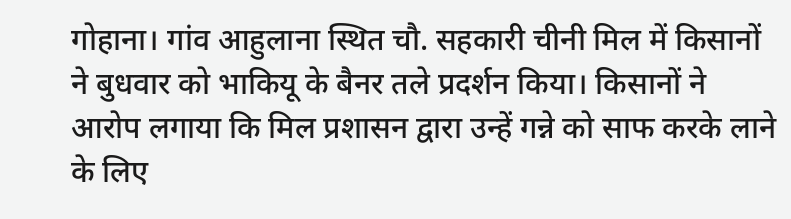गोहाना। गांव आहुलाना स्थित चौ. सहकारी चीनी मिल में किसानों ने बुधवार को भाकियू के बैनर तले प्रदर्शन किया। किसानों ने आरोप लगाया कि मिल प्रशासन द्वारा उन्हें गन्ने को साफ करके लाने के लिए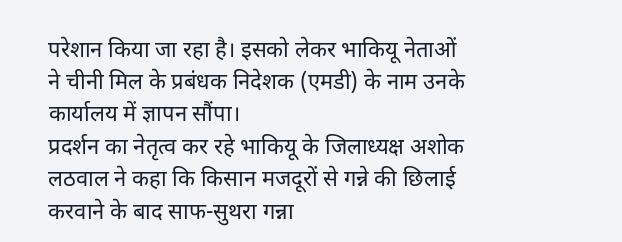परेशान किया जा रहा है। इसको लेकर भाकियू नेताओं ने चीनी मिल के प्रबंधक निदेशक (एमडी) के नाम उनके कार्यालय में ज्ञापन सौंपा।
प्रदर्शन का नेतृत्व कर रहे भाकियू के जिलाध्यक्ष अशोक लठवाल ने कहा कि किसान मजदूरों से गन्ने की छिलाई करवाने के बाद साफ-सुथरा गन्ना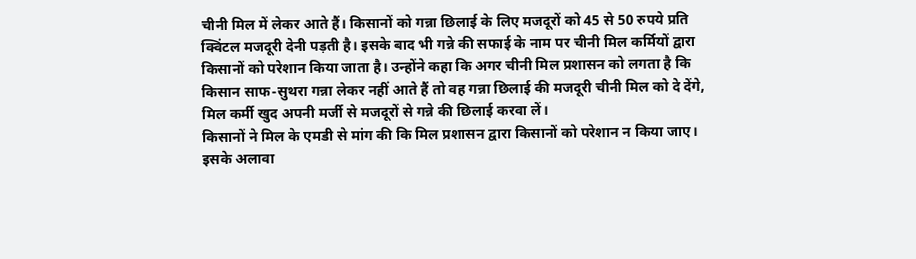चीनी मिल में लेकर आते हैं। किसानों को गन्ना छिलाई के लिए मजदूरों को 45 से 50 रुपये प्रति क्विंटल मजदूरी देनी पड़ती है। इसके बाद भी गन्ने की सफाई के नाम पर चीनी मिल कर्मियों द्वारा किसानों को परेशान किया जाता है। उन्होंने कहा कि अगर चीनी मिल प्रशासन को लगता है कि किसान साफ-सुथरा गन्ना लेकर नहीं आते हैं तो वह गन्ना छिलाई की मजदूरी चीनी मिल को दे देंगे, मिल कर्मी खुद अपनी मर्जी से मजदूरों से गन्ने की छिलाई करवा लें।
किसानों ने मिल के एमडी से मांग की कि मिल प्रशासन द्वारा किसानों को परेशान न किया जाए। इसके अलावा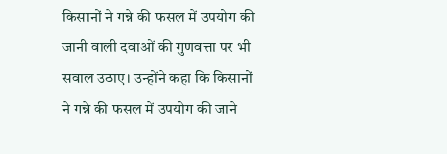किसानों ने गन्ने की फसल में उपयोग की जानी वाली दवाओं की गुणवत्ता पर भी सवाल उठाए। उन्होंने कहा कि किसानों ने गन्ने की फसल में उपयोग की जाने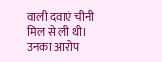वाली दवाएं चीनी मिल से ली थी। उनका आरोप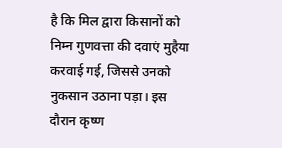है कि मिल द्वारा किसानों को निम्न गुणवत्ता की दवाएं मुहैया करवाई गई, जिससे उनको नुकसान उठाना पड़ा। इस दौरान कृष्ण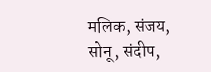मलिक, संजय, सोनू, संदीप,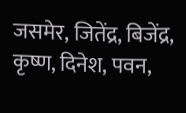जसमेर, जितेंद्र, बिजेंद्र, कृष्ण, दिनेश, पवन,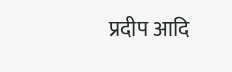प्रदीप आदि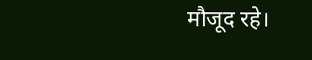मौजूद रहे।